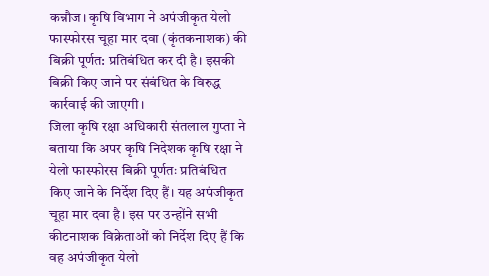कन्नौज। कृषि विभाग ने अपंजीकृत येलो फास्फोरस चूहा मार दवा (कृंतकनाशक) की बिक्री पूर्णत: प्रतिबंधित कर दी है। इसकी बिक्री किए जाने पर संबंधित के विरुद्ध कार्रवाई की जाएगी।
जिला कृषि रक्षा अधिकारी संतलाल गुप्ता ने बताया कि अपर कृषि निदेशक कृषि रक्षा ने येलो फास्फोरस बिक्री पूर्णतः प्रतिबंधित किए जाने के निर्देश दिए हैं। यह अपंजीकृत चूहा मार दवा है। इस पर उन्होंने सभी कीटनाशक विक्रेताओं को निर्देश दिए हैं कि वह अपंजीकृत येलो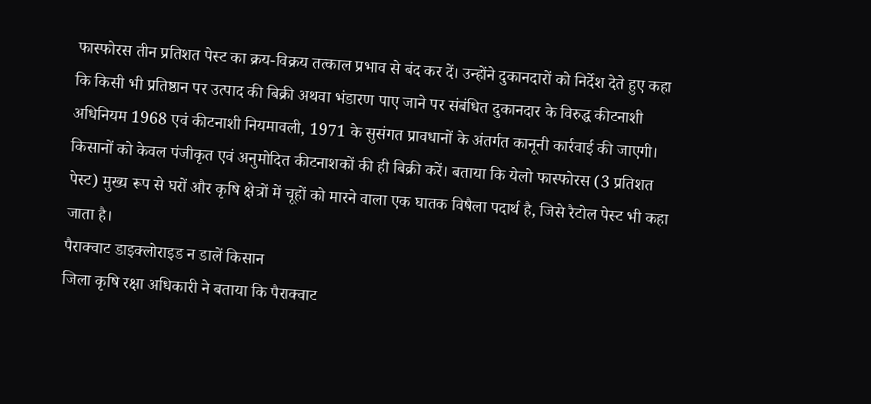फास्फोरस तीन प्रतिशत पेस्ट का क्रय-विक्रय तत्काल प्रभाव से बंद कर दें। उन्होंने दुकानदारों को निर्देश देते हुए कहा कि किसी भी प्रतिष्ठान पर उत्पाद की बिक्री अथवा भंडारण पाए जाने पर संबंधित दुकानदार के विरुद्ध कीटनाशी अधिनियम 1968 एवं कीटनाशी नियमावली, 1971 के सुसंगत प्रावधानों के अंतर्गत कानूनी कार्रवाई की जाएगी। किसानों को केवल पंजीकृत एवं अनुमोदित कीटनाशकों की ही बिक्री करें। बताया कि येलो फास्फोरस (3 प्रतिशत पेस्ट) मुख्य रूप से घरों और कृषि क्षेत्रों में चूहों को मारने वाला एक घातक विषैला पदार्थ है, जिसे रैटोल पेस्ट भी कहा जाता है।
पैराक्वाट डाइक्लोराइड न डालें किसान
जिला कृषि रक्षा अधिकारी ने बताया कि पैराक्वाट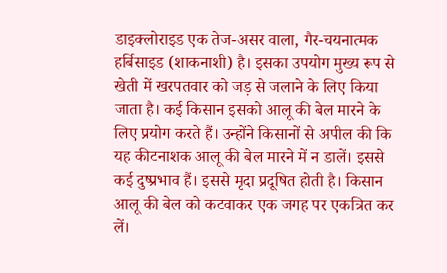डाइक्लोराइड एक तेज-असर वाला, गैर-चयनात्मक हर्बिसाइड (शाकनाशी) है। इसका उपयोग मुख्य रूप से खेती में खरपतवार को जड़ से जलाने के लिए किया जाता है। कई किसान इसको आलू की बेल मारने के लिए प्रयोग करते हैं। उन्होंने किसानों से अपील की कि यह कीटनाशक आलू की बेल मारने में न डालें। इससे कई दुष्प्रभाव हैं। इससे मृदा प्रदूषित होती है। किसान आलू की बेल को कटवाकर एक जगह पर एकत्रित कर लें।